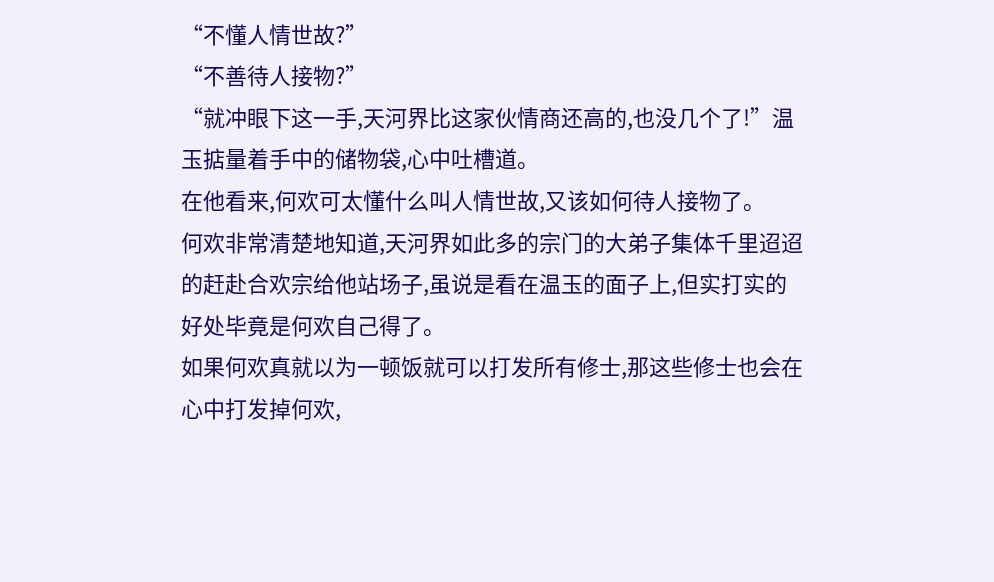“不懂人情世故?”
“不善待人接物?”
“就冲眼下这一手,天河界比这家伙情商还高的,也没几个了!”温玉掂量着手中的储物袋,心中吐槽道。
在他看来,何欢可太懂什么叫人情世故,又该如何待人接物了。
何欢非常清楚地知道,天河界如此多的宗门的大弟子集体千里迢迢的赶赴合欢宗给他站场子,虽说是看在温玉的面子上,但实打实的好处毕竟是何欢自己得了。
如果何欢真就以为一顿饭就可以打发所有修士,那这些修士也会在心中打发掉何欢,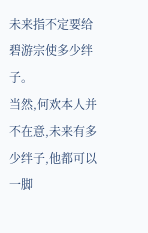未来指不定要给碧游宗使多少绊子。
当然,何欢本人并不在意,未来有多少绊子,他都可以一脚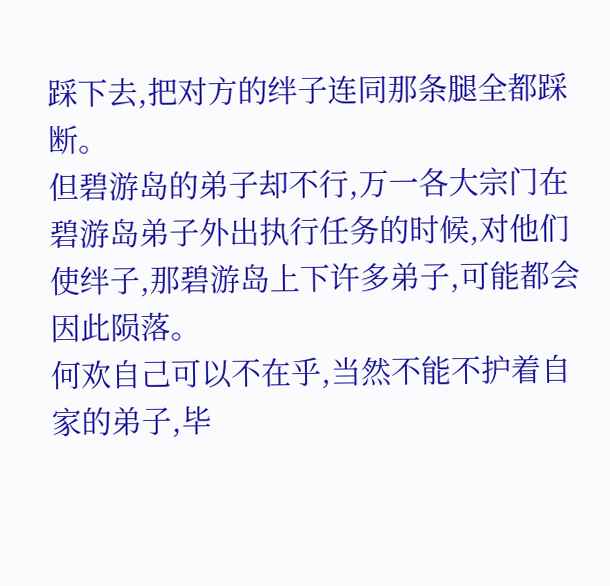踩下去,把对方的绊子连同那条腿全都踩断。
但碧游岛的弟子却不行,万一各大宗门在碧游岛弟子外出执行任务的时候,对他们使绊子,那碧游岛上下许多弟子,可能都会因此陨落。
何欢自己可以不在乎,当然不能不护着自家的弟子,毕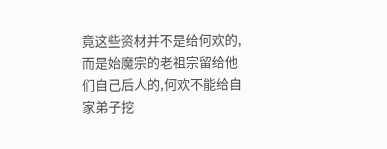竟这些资材并不是给何欢的,而是始魔宗的老祖宗留给他们自己后人的,何欢不能给自家弟子挖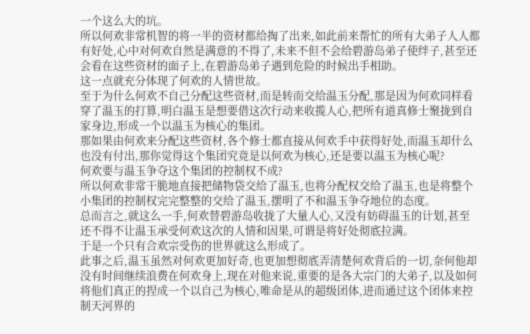一个这么大的坑。
所以何欢非常机智的将一半的资材都给掏了出来,如此前来帮忙的所有大弟子人人都有好处,心中对何欢自然是满意的不得了,未来不但不会给碧游岛弟子使绊子,甚至还会看在这些资材的面子上,在碧游岛弟子遇到危险的时候出手相助。
这一点就充分体现了何欢的人情世故。
至于为什么何欢不自己分配这些资材,而是转而交给温玉分配,那是因为何欢同样看穿了温玉的打算,明白温玉是想要借这次行动来收揽人心,把所有道真修士聚拢到自家身边,形成一个以温玉为核心的集团。
那如果由何欢来分配这些资材,各个修士都直接从何欢手中获得好处,而温玉却什么也没有付出,那你觉得这个集团究竟是以何欢为核心,还是要以温玉为核心呢?
何欢要与温玉争夺这个集团的控制权不成?
所以何欢非常干脆地直接把储物袋交给了温玉,也将分配权交给了温玉,也是将整个小集团的控制权完完整整的交给了温玉,摆明了不和温玉争夺地位的态度。
总而言之,就这么一手,何欢替碧游岛收拢了大量人心,又没有妨碍温玉的计划,甚至还不得不让温玉承受何欢这次的人情和因果,可谓是将好处彻底拉满。
于是一个只有合欢宗受伤的世界就这么形成了。
此事之后,温玉虽然对何欢更加好奇,也更加想彻底弄清楚何欢背后的一切,奈何他却没有时间继续浪费在何欢身上,现在对他来说,重要的是各大宗门的大弟子,以及如何将他们真正的捏成一个以自己为核心,唯命是从的超级团体,进而通过这个团体来控制天河界的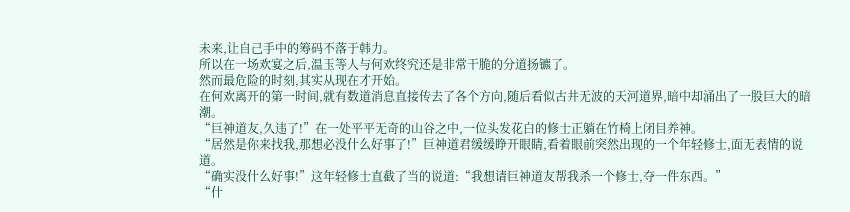未来,让自己手中的筹码不落于韩力。
所以在一场欢宴之后,温玉等人与何欢终究还是非常干脆的分道扬镳了。
然而最危险的时刻,其实从现在才开始。
在何欢离开的第一时间,就有数道消息直接传去了各个方向,随后看似古井无波的天河道界,暗中却涌出了一股巨大的暗潮。
“巨神道友,久违了!”在一处平平无奇的山谷之中,一位头发花白的修士正躺在竹椅上闭目养神。
“居然是你来找我,那想必没什么好事了!”巨神道君缓缓睁开眼睛,看着眼前突然出现的一个年轻修士,面无表情的说道。
“确实没什么好事!”这年轻修士直截了当的说道:“我想请巨神道友帮我杀一个修士,夺一件东西。”
“什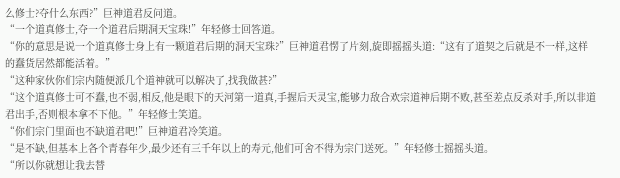么修士?夺什么东西?”巨神道君反问道。
“一个道真修士,夺一个道君后期洞天宝珠!”年轻修士回答道。
“你的意思是说一个道真修士身上有一颗道君后期的洞天宝珠?”巨神道君愣了片刻,旋即摇摇头道:“这有了道契之后就是不一样,这样的蠢货居然都能活着。”
“这种家伙你们宗内随便派几个道神就可以解决了,找我做甚?”
“这个道真修士可不蠢,也不弱,相反,他是眼下的天河第一道真,手握后天灵宝,能够力敌合欢宗道神后期不败,甚至差点反杀对手,所以非道君出手,否则根本拿不下他。”年轻修士笑道。
“你们宗门里面也不缺道君吧!”巨神道君冷笑道。
“是不缺,但基本上各个青春年少,最少还有三千年以上的寿元,他们可舍不得为宗门送死。”年轻修士摇摇头道。
“所以你就想让我去替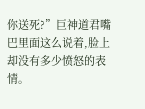你送死?”巨神道君嘴巴里面这么说着,脸上却没有多少愤怒的表情。